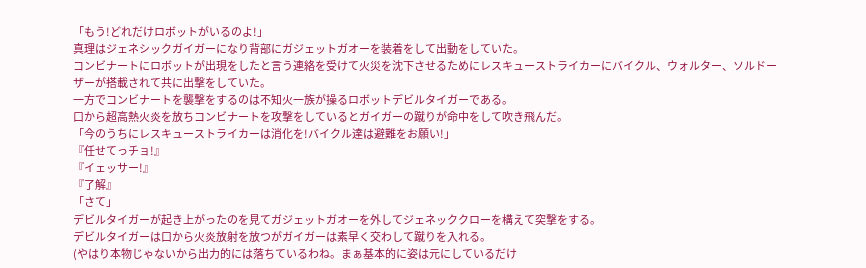「もう!どれだけロボットがいるのよ!」
真理はジェネシックガイガーになり背部にガジェットガオーを装着をして出動をしていた。
コンビナートにロボットが出現をしたと言う連絡を受けて火災を沈下させるためにレスキューストライカーにバイクル、ウォルター、ソルドーザーが搭載されて共に出撃をしていた。
一方でコンビナートを襲撃をするのは不知火一族が操るロボットデビルタイガーである。
口から超高熱火炎を放ちコンビナートを攻撃をしているとガイガーの蹴りが命中をして吹き飛んだ。
「今のうちにレスキューストライカーは消化を!バイクル達は避難をお願い!」
『任せてっチョ!』
『イェッサー!』
『了解』
「さて」
デビルタイガーが起き上がったのを見てガジェットガオーを外してジェネッククローを構えて突撃をする。
デビルタイガーは口から火炎放射を放つがガイガーは素早く交わして蹴りを入れる。
(やはり本物じゃないから出力的には落ちているわね。まぁ基本的に姿は元にしているだけ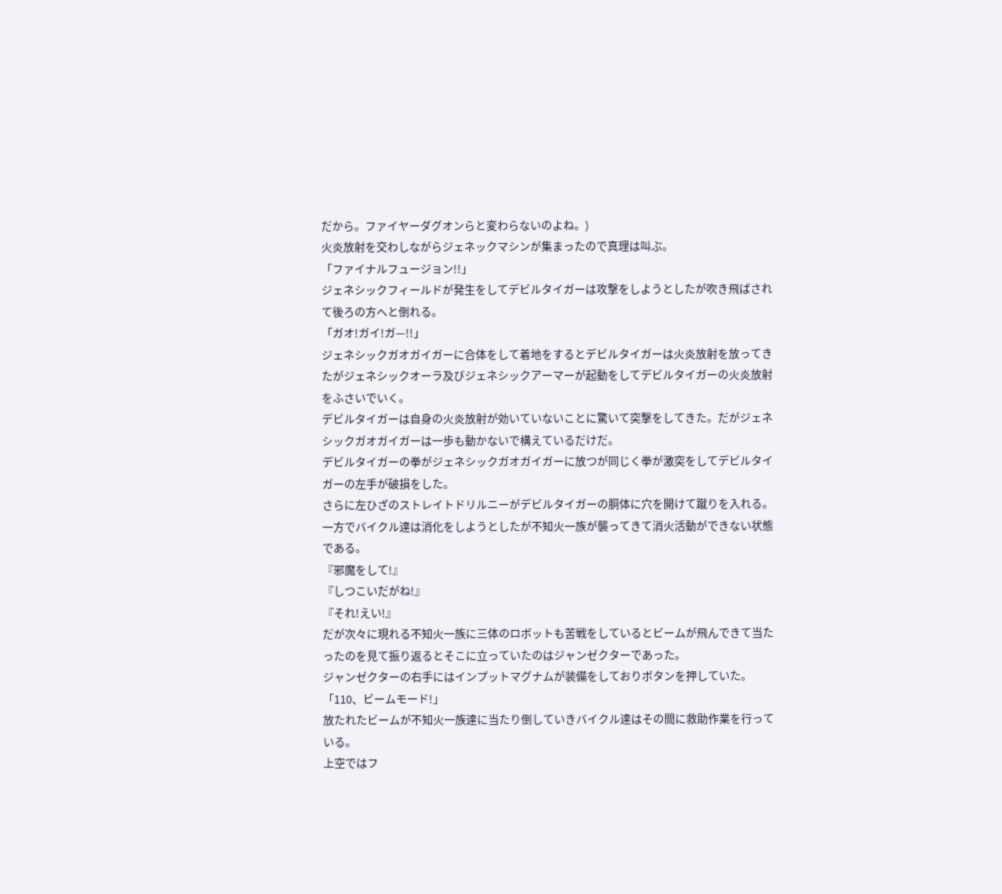だから。ファイヤーダグオンらと変わらないのよね。)
火炎放射を交わしながらジェネックマシンが集まったので真理は叫ぶ。
「ファイナルフュージョン!!」
ジェネシックフィールドが発生をしてデビルタイガーは攻撃をしようとしたが吹き飛ばされて後ろの方へと倒れる。
「ガオ!ガイ!ガ—!!」
ジェネシックガオガイガーに合体をして着地をするとデビルタイガーは火炎放射を放ってきたがジェネシックオーラ及びジェネシックアーマーが起動をしてデビルタイガーの火炎放射をふさいでいく。
デビルタイガーは自身の火炎放射が効いていないことに驚いて突撃をしてきた。だがジェネシックガオガイガーは一歩も動かないで構えているだけだ。
デビルタイガーの拳がジェネシックガオガイガーに放つが同じく拳が激突をしてデビルタイガーの左手が破損をした。
さらに左ひざのストレイトドリルニーがデビルタイガーの胴体に穴を開けて蹴りを入れる。
一方でバイクル達は消化をしようとしたが不知火一族が襲ってきて消火活動ができない状態である。
『邪魔をして!』
『しつこいだがね!』
『それ!えい!』
だが次々に現れる不知火一族に三体のロボットも苦戦をしているとビームが飛んできて当たったのを見て振り返るとそこに立っていたのはジャンゼクターであった。
ジャンゼクターの右手にはインプットマグナムが装備をしておりボタンを押していた。
「110、ビームモード!」
放たれたビームが不知火一族達に当たり倒していきバイクル達はその間に救助作業を行っている。
上空ではフ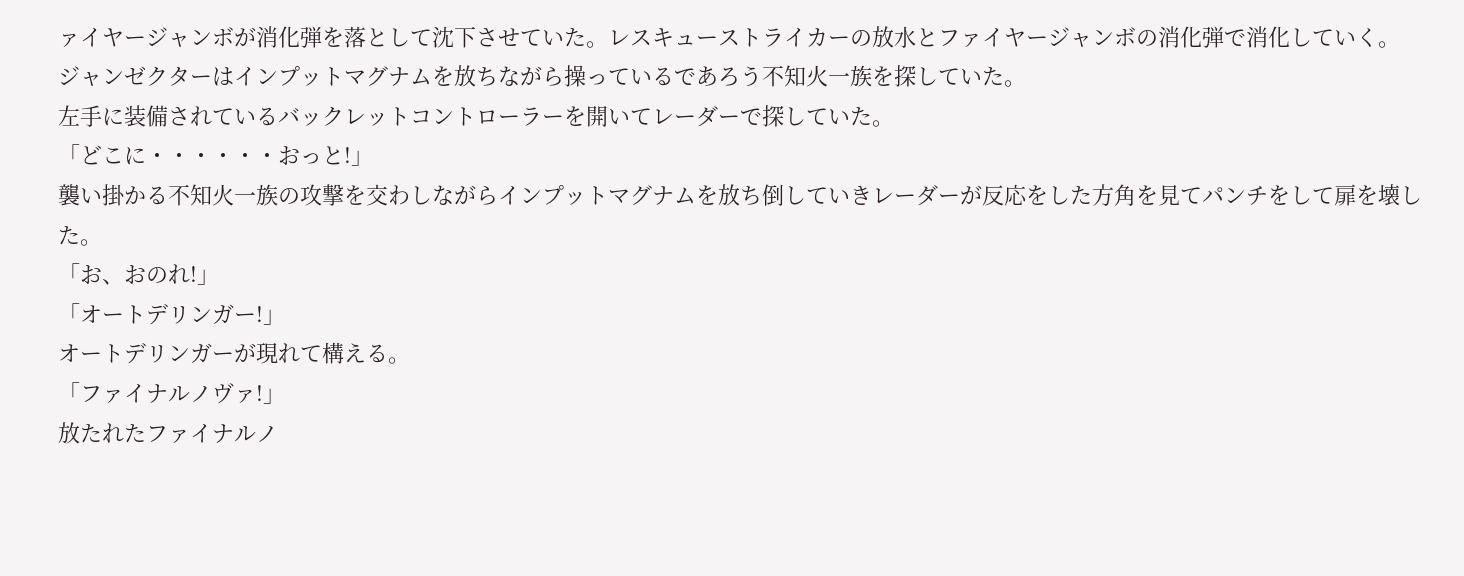ァイヤージャンボが消化弾を落として沈下させていた。レスキューストライカーの放水とファイヤージャンボの消化弾で消化していく。
ジャンゼクターはインプットマグナムを放ちながら操っているであろう不知火一族を探していた。
左手に装備されているバックレットコントローラーを開いてレーダーで探していた。
「どこに・・・・・・おっと!」
襲い掛かる不知火一族の攻撃を交わしながらインプットマグナムを放ち倒していきレーダーが反応をした方角を見てパンチをして扉を壊した。
「お、おのれ!」
「オートデリンガー!」
オートデリンガーが現れて構える。
「ファイナルノヴァ!」
放たれたファイナルノ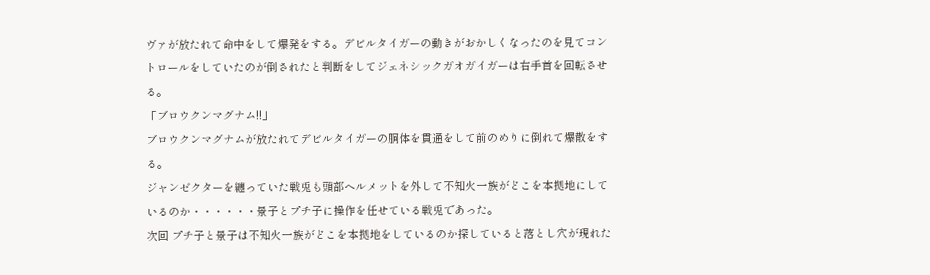ヴァが放たれて命中をして爆発をする。デビルタイガーの動きがおかしくなったのを見てコントロールをしていたのが倒されたと判断をしてジェネシックガオガイガーは右手首を回転させる。
「ブロウクンマグナム!!」
ブロウクンマグナムが放たれてデビルタイガーの胴体を貫通をして前のめりに倒れて爆散をする。
ジャンゼクターを纏っていた戦兎も頭部ヘルメットを外して不知火一族がどこを本拠地にしているのか・・・・・・景子とプチ子に操作を任せている戦兎であった。
次回 プチ子と景子は不知火一族がどこを本拠地をしているのか探していると落とし穴が現れた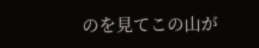のを見てこの山が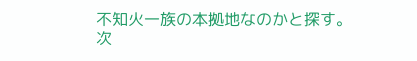不知火一族の本拠地なのかと探す。
次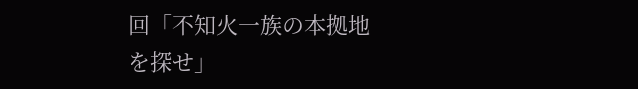回「不知火一族の本拠地を探せ」